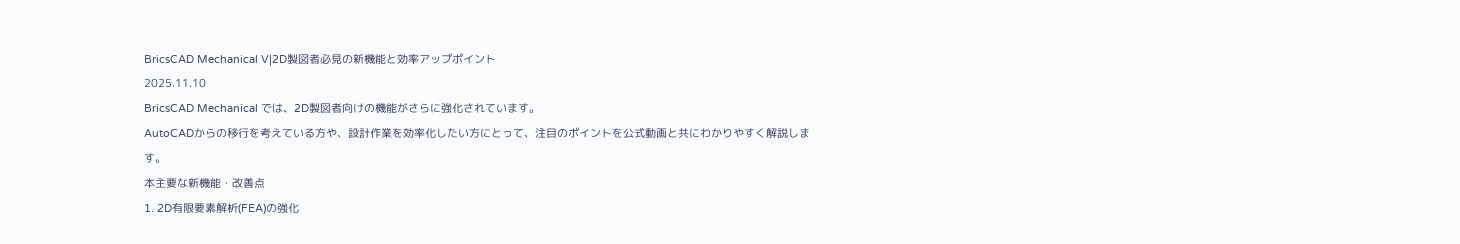BricsCAD Mechanical V|2D製図者必見の新機能と効率アップポイント
2025.11.10
BricsCAD Mechanical では、2D製図者向けの機能がさらに強化されています。
AutoCADからの移行を考えている方や、設計作業を効率化したい方にとって、注目のポイントを公式動画と共にわかりやすく解説します。
本主要な新機能・改善点
1. 2D有限要素解析(FEA)の強化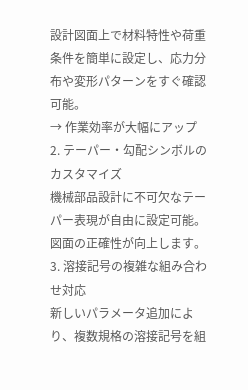設計図面上で材料特性や荷重条件を簡単に設定し、応力分布や変形パターンをすぐ確認可能。
→ 作業効率が大幅にアップ
2. テーパー・勾配シンボルのカスタマイズ
機械部品設計に不可欠なテーパー表現が自由に設定可能。図面の正確性が向上します。
3. 溶接記号の複雑な組み合わせ対応
新しいパラメータ追加により、複数規格の溶接記号を組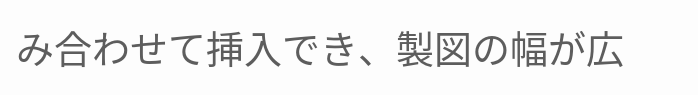み合わせて挿入でき、製図の幅が広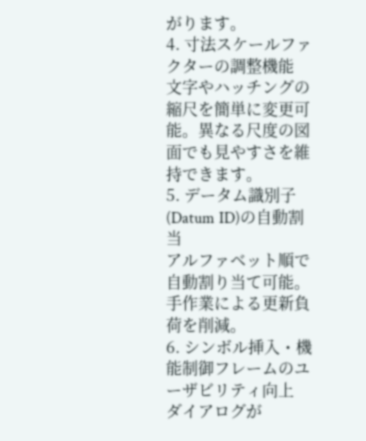がります。
4. 寸法スケールファクターの調整機能
文字やハッチングの縮尺を簡単に変更可能。異なる尺度の図面でも見やすさを維持できます。
5. データム識別子(Datum ID)の自動割当
アルファベット順で自動割り当て可能。手作業による更新負荷を削減。
6. シンボル挿入・機能制御フレームのユーザビリティ向上
ダイアログが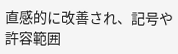直感的に改善され、記号や許容範囲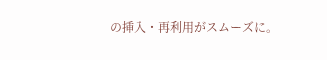の挿入・再利用がスムーズに。